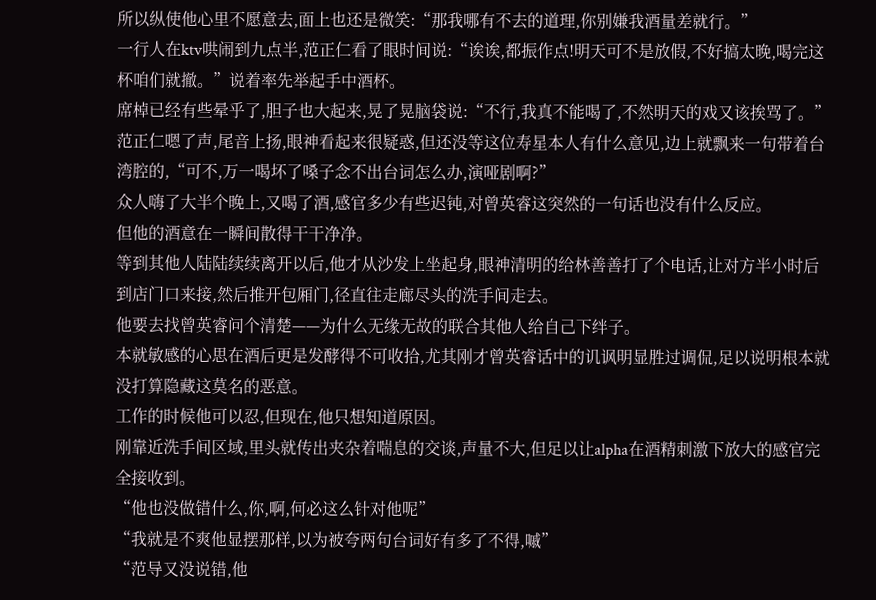所以纵使他心里不愿意去,面上也还是微笑:“那我哪有不去的道理,你别嫌我酒量差就行。”
一行人在ktv哄闹到九点半,范正仁看了眼时间说:“诶诶,都振作点!明天可不是放假,不好搞太晚,喝完这杯咱们就撤。”说着率先举起手中酒杯。
席棹已经有些晕乎了,胆子也大起来,晃了晃脑袋说:“不行,我真不能喝了,不然明天的戏又该挨骂了。”
范正仁嗯了声,尾音上扬,眼神看起来很疑惑,但还没等这位寿星本人有什么意见,边上就飘来一句带着台湾腔的,“可不,万一喝坏了嗓子念不出台词怎么办,演哑剧啊?”
众人嗨了大半个晚上,又喝了酒,感官多少有些迟钝,对曾英睿这突然的一句话也没有什么反应。
但他的酒意在一瞬间散得干干净净。
等到其他人陆陆续续离开以后,他才从沙发上坐起身,眼神清明的给林善善打了个电话,让对方半小时后到店门口来接,然后推开包厢门,径直往走廊尽头的洗手间走去。
他要去找曾英睿问个清楚——为什么无缘无故的联合其他人给自己下绊子。
本就敏感的心思在酒后更是发酵得不可收拾,尤其刚才曾英睿话中的讥讽明显胜过调侃,足以说明根本就没打算隐藏这莫名的恶意。
工作的时候他可以忍,但现在,他只想知道原因。
刚靠近洗手间区域,里头就传出夹杂着喘息的交谈,声量不大,但足以让alpha在酒精刺激下放大的感官完全接收到。
“他也没做错什么,你,啊,何必这么针对他呢”
“我就是不爽他显摆那样,以为被夸两句台词好有多了不得,嘁”
“范导又没说错,他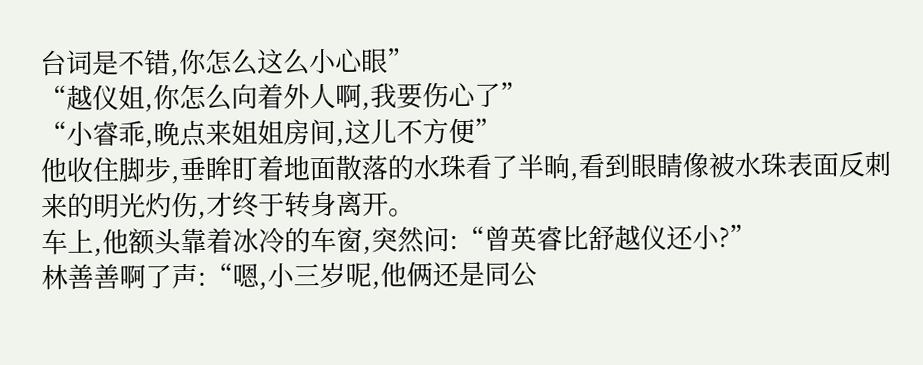台词是不错,你怎么这么小心眼”
“越仪姐,你怎么向着外人啊,我要伤心了”
“小睿乖,晚点来姐姐房间,这儿不方便”
他收住脚步,垂眸盯着地面散落的水珠看了半晌,看到眼睛像被水珠表面反刺来的明光灼伤,才终于转身离开。
车上,他额头靠着冰冷的车窗,突然问:“曾英睿比舒越仪还小?”
林善善啊了声:“嗯,小三岁呢,他俩还是同公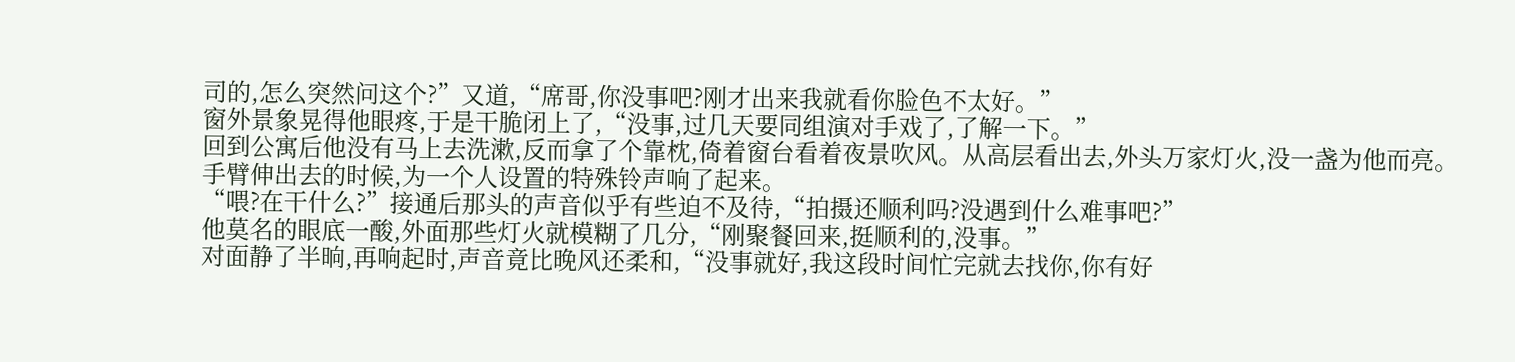司的,怎么突然问这个?”又道,“席哥,你没事吧?刚才出来我就看你脸色不太好。”
窗外景象晃得他眼疼,于是干脆闭上了,“没事,过几天要同组演对手戏了,了解一下。”
回到公寓后他没有马上去洗漱,反而拿了个靠枕,倚着窗台看着夜景吹风。从高层看出去,外头万家灯火,没一盏为他而亮。
手臂伸出去的时候,为一个人设置的特殊铃声响了起来。
“喂?在干什么?”接通后那头的声音似乎有些迫不及待,“拍摄还顺利吗?没遇到什么难事吧?”
他莫名的眼底一酸,外面那些灯火就模糊了几分,“刚聚餐回来,挺顺利的,没事。”
对面静了半晌,再响起时,声音竟比晚风还柔和,“没事就好,我这段时间忙完就去找你,你有好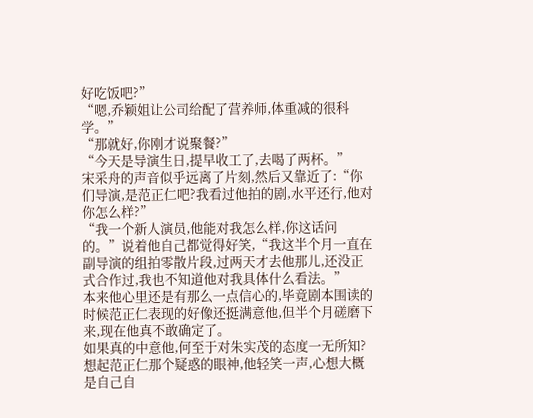好吃饭吧?”
“嗯,乔颖姐让公司给配了营养师,体重减的很科学。”
“那就好,你刚才说聚餐?”
“今天是导演生日,提早收工了,去喝了两杯。”
宋采舟的声音似乎远离了片刻,然后又靠近了:“你们导演,是范正仁吧?我看过他拍的剧,水平还行,他对你怎么样?”
“我一个新人演员,他能对我怎么样,你这话问的。”说着他自己都觉得好笑,“我这半个月一直在副导演的组拍零散片段,过两天才去他那儿,还没正式合作过,我也不知道他对我具体什么看法。”
本来他心里还是有那么一点信心的,毕竟剧本围读的时候范正仁表现的好像还挺满意他,但半个月磋磨下来,现在他真不敢确定了。
如果真的中意他,何至于对朱实茂的态度一无所知?想起范正仁那个疑惑的眼神,他轻笑一声,心想大概是自己自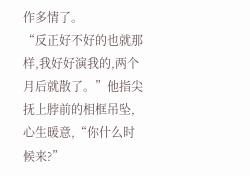作多情了。
“反正好不好的也就那样,我好好演我的,两个月后就散了。”他指尖抚上脖前的相框吊坠,心生暖意,“你什么时候来?”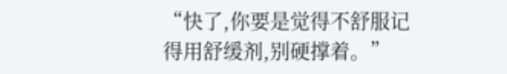“快了,你要是觉得不舒服记得用舒缓剂,别硬撑着。”